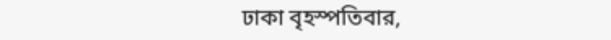ঢাকা বৃহস্পতিবার,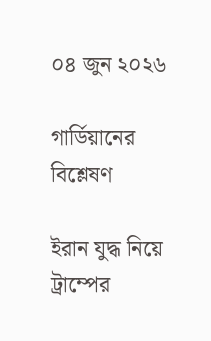০৪ জুন ২০২৬

গার্ডিয়ানের বিশ্লেষণ

ইরান যুদ্ধ নিয়ে ট্রাম্পের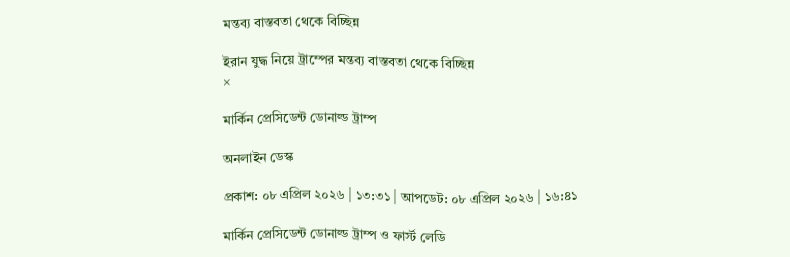মন্তব্য বাস্তবতা থেকে বিচ্ছিন্ন

ইরান যুদ্ধ নিয়ে ট্রাম্পের মন্তব্য বাস্তবতা থেকে বিচ্ছিন্ন
×

মার্কিন প্রেসিডেন্ট ডোনাল্ড ট্রাম্প

অনলাইন ডেস্ক

প্রকাশ: ০৮ এপ্রিল ২০২৬ | ১৩:৩১ | আপডেট: ০৮ এপ্রিল ২০২৬ | ১৬:৪১

মার্কিন প্রেসিডেন্ট ডোনাল্ড ট্রাম্প ও ফার্স্ট লেডি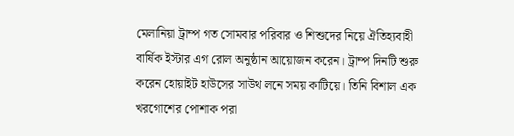মেলানিয়া ট্রাম্প গত সোমবার পরিবার ও শিশুদের নিয়ে ঐতিহ্যবাহী বার্ষিক ইস্টার এগ রোল অনুষ্ঠান আয়োজন করেন। ট্রাম্প দিনটি শুরু করেন হোয়াইট হাউসের সাউথ লনে সময় কাটিয়ে। তিনি বিশাল এক খরগোশের পোশাক পরা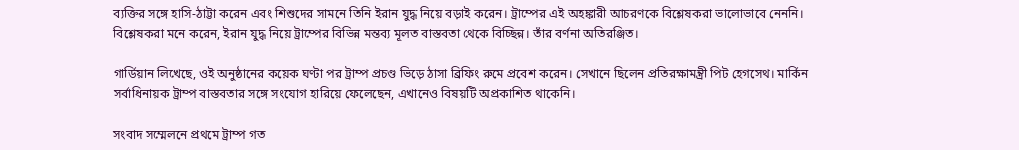ব্যক্তির সঙ্গে হাসি-ঠাট্টা করেন এবং শিশুদের সামনে তিনি ইরান যুদ্ধ নিয়ে বড়াই করেন। ট্রাম্পের এই অহঙ্কারী আচরণকে বিশ্লেষকরা ভালোভাবে নেননি। বিশ্লেষকরা মনে করেন, ইরান যুদ্ধ নিয়ে ট্রাম্পের বিভিন্ন মন্তব্য মূলত বাস্তবতা থেকে বিচ্ছিন্ন। তাঁর বর্ণনা অতিরঞ্জিত।

গার্ডিয়ান লিখেছে, ওই অনুষ্ঠানের কয়েক ঘণ্টা পর ট্রাম্প প্রচণ্ড ভিড়ে ঠাসা ব্রিফিং রুমে প্রবেশ করেন। সেখানে ছিলেন প্রতিরক্ষামন্ত্রী পিট হেগসেথ। মার্কিন সর্বাধিনায়ক ট্রাম্প বাস্তবতার সঙ্গে সংযোগ হারিয়ে ফেলেছেন, এখানেও বিষয়টি অপ্রকাশিত থাকেনি।

সংবাদ সম্মেলনে প্রথমে ট্রাম্প গত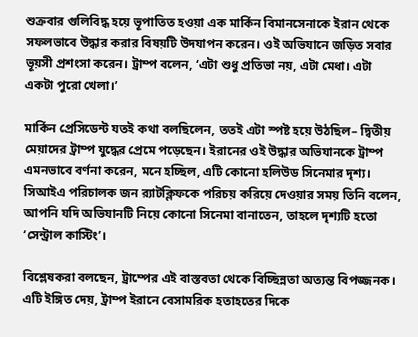শুক্রবার গুলিবিদ্ধ হয়ে ভূপাতিত হওয়া এক মার্কিন বিমানসেনাকে ইরান থেকে সফলভাবে উদ্ধার করার বিষয়টি উদযাপন করেন। ওই অভিযানে জড়িত সবার ভূয়সী প্রশংসা করেন। ট্রাম্প বলেন, ‘এটা শুধু প্রতিভা নয়, এটা মেধা। এটা একটা পুরো খেলা।’

মার্কিন প্রেসিডেন্ট যতই কথা বলছিলেন, ততই এটা স্পষ্ট হয়ে উঠছিল– দ্বিতীয় মেয়াদের ট্রাম্প যুদ্ধের প্রেমে পড়েছেন। ইরানের ওই উদ্ধার অভিযানকে ট্রাম্প এমনভাবে বর্ণনা করেন, মনে হচ্ছিল, এটি কোনো হলিউড সিনেমার দৃশ্য। সিআইএ পরিচালক জন র‍্যাটক্লিফকে পরিচয় করিয়ে দেওয়ার সময় তিনি বলেন, আপনি যদি অভিযানটি নিয়ে কোনো সিনেমা বানাতেন, তাহলে দৃশ্যটি হতো ‘সেন্ট্রাল কাস্টিং’।

বিশ্লেষকরা বলছেন, ট্রাম্পের এই বাস্তবতা থেকে বিচ্ছিন্নতা অত্যন্ত বিপজ্জনক। এটি ইঙ্গিত দেয়, ট্রাম্প ইরানে বেসামরিক হতাহতের দিকে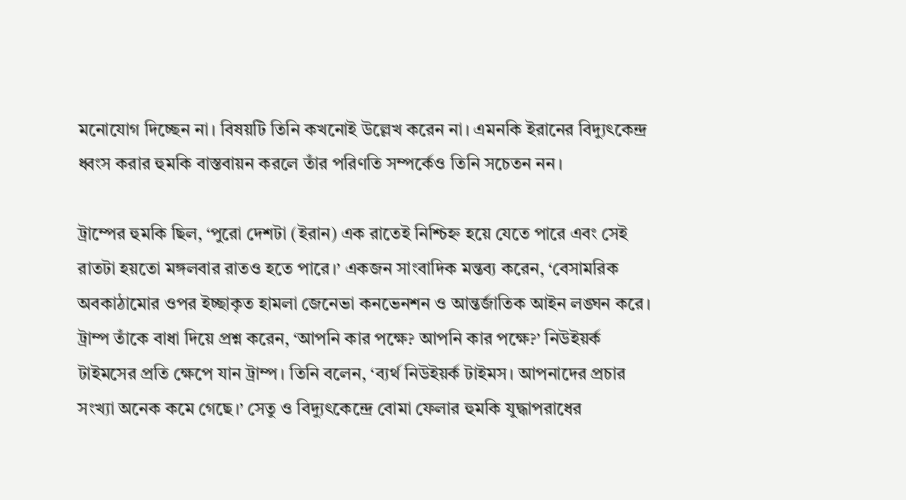মনোযোগ দিচ্ছেন না। বিষয়টি তিনি কখনোই উল্লেখ করেন না। এমনকি ইরানের বিদ্যুৎকেন্দ্র ধ্বংস করার হুমকি বাস্তবায়ন করলে তাঁর পরিণতি সম্পর্কেও তিনি সচেতন নন।

ট্রাম্পের হুমকি ছিল, ‘পুরো দেশটা (ইরান) এক রাতেই নিশ্চিহ্ন হয়ে যেতে পারে এবং সেই রাতটা হয়তো মঙ্গলবার রাতও হতে পারে।’ একজন সাংবাদিক মন্তব্য করেন, ‘বেসামরিক অবকাঠামোর ওপর ইচ্ছাকৃত হামলা জেনেভা কনভেনশন ও আন্তর্জাতিক আইন লঙ্ঘন করে। ট্রাম্প তাঁকে বাধা দিয়ে প্রশ্ন করেন, ‘আপনি কার পক্ষে? আপনি কার পক্ষে?’ নিউইয়র্ক টাইমসের প্রতি ক্ষেপে যান ট্রাম্প। তিনি বলেন, ‘ব্যর্থ নিউইয়র্ক টাইমস। আপনাদের প্রচার সংখ্যা অনেক কমে গেছে।’ সেতু ও বিদ্যুৎকেন্দ্রে বোমা ফেলার হুমকি যুদ্ধাপরাধের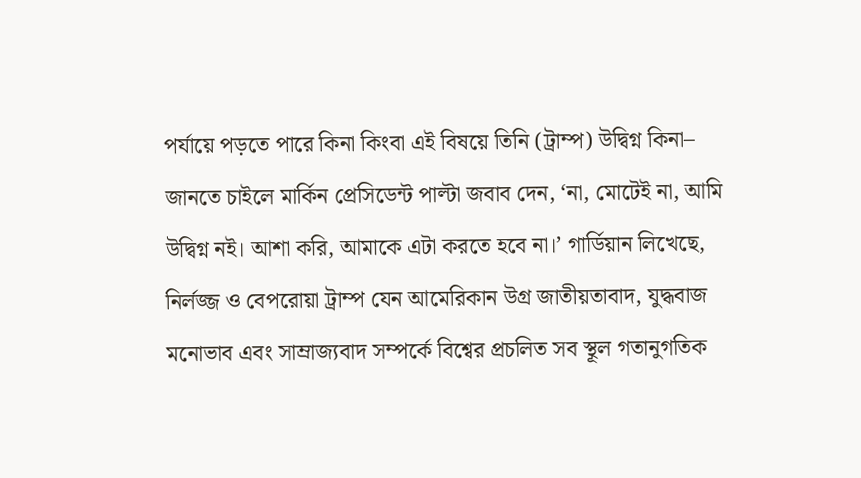পর্যায়ে পড়তে পারে কিনা কিংবা এই বিষয়ে তিনি (ট্রাম্প) উদ্বিগ্ন কিনা– জানতে চাইলে মার্কিন প্রেসিডেন্ট পাল্টা জবাব দেন, ‘না, মোটেই না, আমি উদ্বিগ্ন নই। আশা করি, আমাকে এটা করতে হবে না।’ গার্ডিয়ান লিখেছে, নির্লজ্জ ও বেপরোয়া ট্রাম্প যেন আমেরিকান উগ্র জাতীয়তাবাদ, যুদ্ধবাজ মনোভাব এবং সাম্রাজ্যবাদ সম্পর্কে বিশ্বের প্রচলিত সব স্থূল গতানুগতিক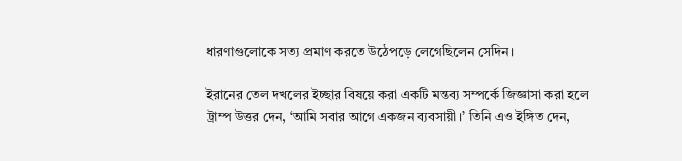ধারণাগুলোকে সত্য প্রমাণ করতে উঠেপড়ে লেগেছিলেন সেদিন।

ইরানের তেল দখলের ইচ্ছার বিষয়ে করা একটি মন্তব্য সম্পর্কে জিজ্ঞাসা করা হলে ট্রাম্প উত্তর দেন, ‘আমি সবার আগে একজন ব্যবসায়ী।’ তিনি এও ইঙ্গিত দেন,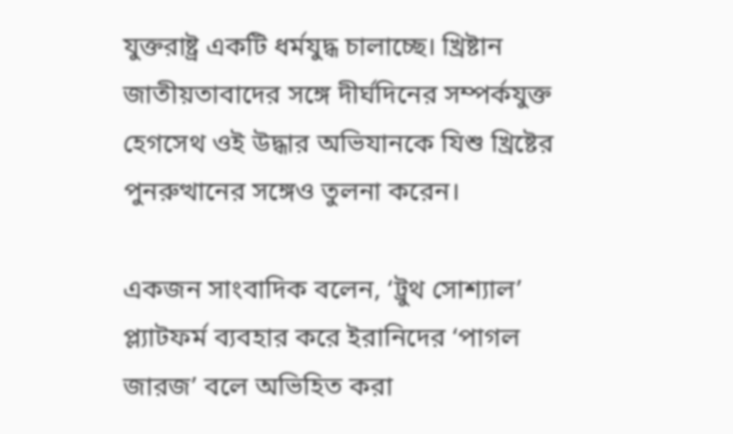যুক্তরাষ্ট্র একটি ধর্মযুদ্ধ চালাচ্ছে। খ্রিষ্টান জাতীয়তাবাদের সঙ্গে দীর্ঘদিনের সম্পর্কযুক্ত হেগসেথ ওই উদ্ধার অভিযানকে যিশু খ্রিষ্টের পুনরুত্থানের সঙ্গেও তুলনা করেন।

একজন সাংবাদিক বলেন, ‘ট্রুথ সোশ্যাল’ প্ল্যাটফর্ম ব্যবহার করে ইরানিদের ‘পাগল জারজ’ বলে অভিহিত করা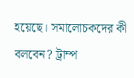হয়েছে। সমালোচকদের কী বলবেন? ট্রাম্প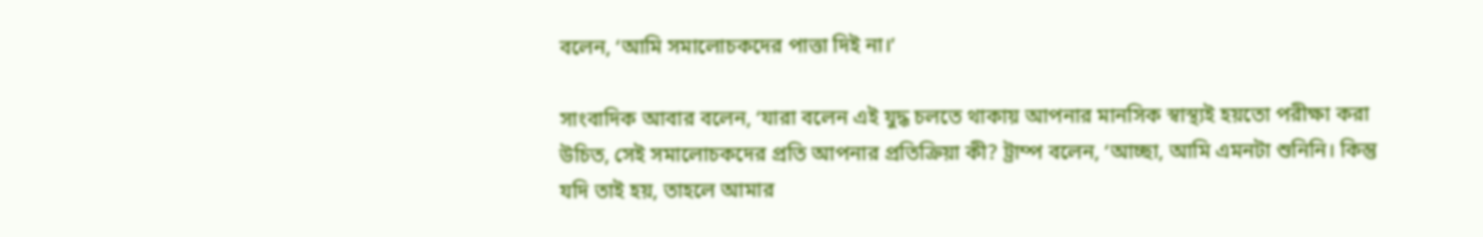বলেন, ‘আমি সমালোচকদের পাত্তা দিই না।’

সাংবাদিক আবার বলেন, ‘যারা বলেন এই যুদ্ধ চলতে থাকায় আপনার মানসিক স্বাস্থ্যই হয়তো পরীক্ষা করা উচিত, সেই সমালোচকদের প্রতি আপনার প্রতিক্রিয়া কী? ট্রাম্প বলেন, ‘আচ্ছা, আমি এমনটা শুনিনি। কিন্তু যদি তাই হয়, তাহলে আমার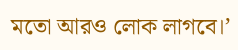মতো আরও লোক লাগবে।’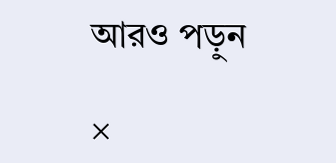আরও পড়ুন

×